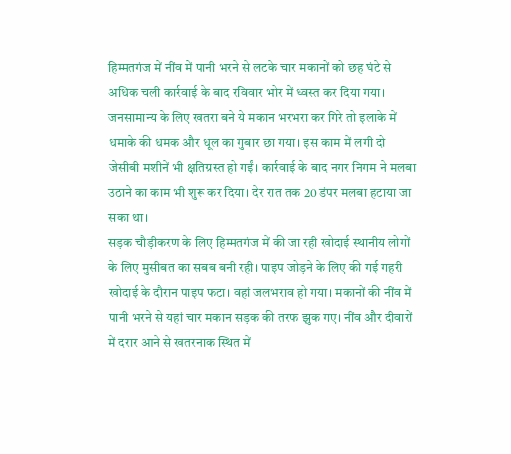हिम्मतगंज में नींव में पानी भरने से लटके चार मकानों को छह घंटे से अधिक चली कार्रवाई के बाद रविवार भोर में ध्वस्त कर दिया गया। जनसामान्य के लिए खतरा बने ये मकान भरभरा कर गिरे तो इलाके में धमाके की धमक और धूल का गुबार छा गया। इस काम में लगी दो जेसीबी मशीनें भी क्षतिग्रस्त हो गईं। कार्रवाई के बाद नगर निगम ने मलबा उठाने का काम भी शुरू कर दिया। देर रात तक 20 डंपर मलबा हटाया जा सका था।
सड़क चौड़ीकरण के लिए हिम्मतगंज में की जा रही खोदाई स्थानीय लोगों के लिए मुसीबत का सबब बनी रही। पाइप जोड़ने के लिए की गई गहरी खोदाई के दौरान पाइप फटा। वहां जलभराव हो गया। मकानों की नींव में पानी भरने से यहां चार मकान सड़क की तरफ झुक गए। नींव और दीवारों में दरार आने से खतरनाक स्थित में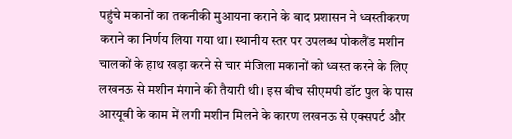पहुंचे मकानों का तकनीकी मुआयना कराने के बाद प्रशासन ने ध्वस्तीकरण कराने का निर्णय लिया गया था। स्थानीय स्तर पर उपलब्ध पोकलैंड मशीन चालकों के हाथ खड़ा करने से चार मंजिला मकानों को ध्वस्त करने के लिए लखनऊ से मशीन मंगाने की तैयारी थी। इस बीच सीएमपी डॉट पुल के पास आरयूबी के काम में लगी मशीन मिलने के कारण लखनऊ से एक्सपर्ट और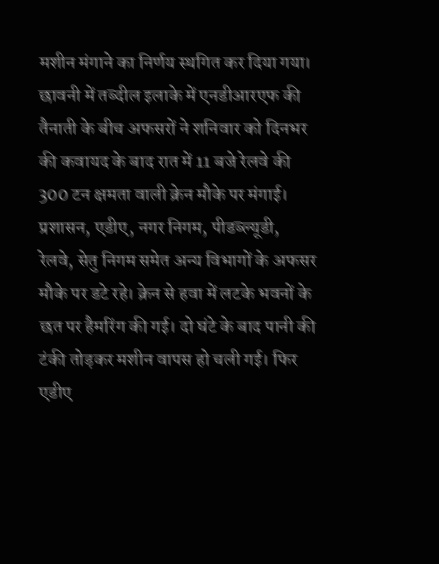मशीन मंगाने का निर्णय स्थगित कर दिया गया।
छावनी में तब्दील इलाके में एनडीआरएफ की तैनाती के बीच अफसरों ने शनिवार को दिनभर की कवायद के बाद रात में 11 बजे रेलवे की 300 टन क्षमता वाली क्रेन मौके पर मंगाई। प्रशासन, एडीए, नगर निगम, पीडब्ल्यूडी, रेलवे, सेतु निगम समेत अन्य विभागों के अफसर मौके पर डटे रहे। क्रेन से हवा में लटके भवनों के छत पर हैमरिंग की गई। दो घंटे के बाद पानी की टंकी तोड़कर मशीन वापस हो चली गई। फिर एडीए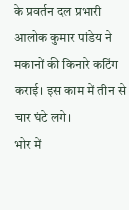के प्रवर्तन दल प्रभारी आलोक कुमार पांडेय ने मकानों की किनारे कटिंग कराई। इस काम में तीन से चार घंटे लगे।
भोर में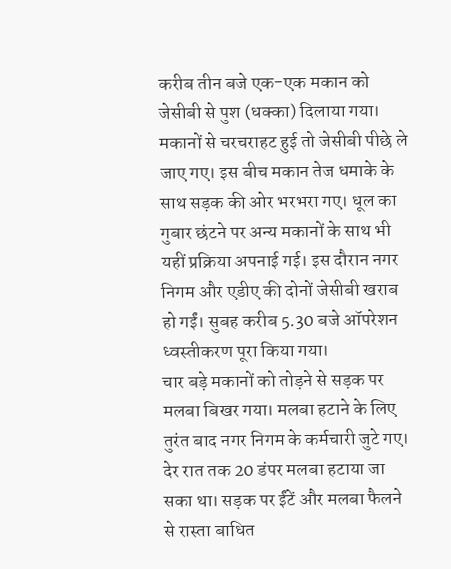करीब तीन बजे एक-एक मकान को जेसीबी से पुश (धक्का) दिलाया गया। मकानों से चरचराहट हुई तो जेसीबी पीछे ले जाए गए। इस बीच मकान तेज धमाके के साथ सड़क की ओर भरभरा गए। धूल का गुबार छंटने पर अन्य मकानों के साथ भी यहीं प्रक्रिया अपनाई गई। इस दौरान नगर निगम और एडीए की दोनों जेसीबी खराब हो गईं। सुबह करीब 5.30 बजे ऑपरेशन ध्वस्तीकरण पूरा किया गया।
चार बड़े मकानों को तोड़ने से सड़क पर मलबा बिखर गया। मलबा हटाने के लिए तुरंत बाद नगर निगम के कर्मचारी जुटे गए। देर रात तक 20 डंपर मलबा हटाया जा सका था। सड़क पर ईंटें और मलबा फैलने से रास्ता बाधित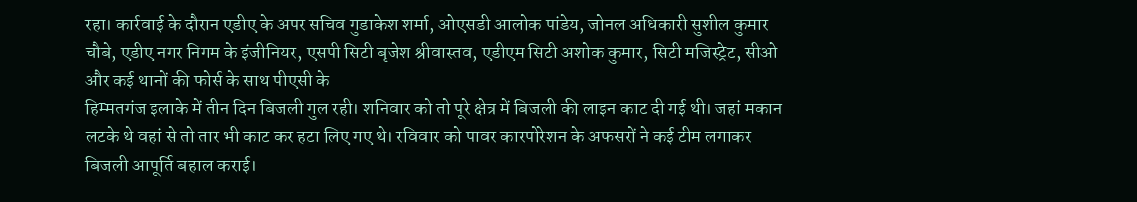रहा। कार्रवाई के दौरान एडीए के अपर सचिव गुडाकेश शर्मा, ओएसडी आलोक पांडेय, जोनल अधिकारी सुशील कुमार चौबे, एडीए नगर निगम के इंजीनियर, एसपी सिटी बृजेश श्रीवास्तव, एडीएम सिटी अशोक कुमार, सिटी मजिस्ट्रेट, सीओ और कई थानों की फोर्स के साथ पीएसी के
हिम्मतगंज इलाके में तीन दिन बिजली गुल रही। शनिवार को तो पूरे क्षेत्र में बिजली की लाइन काट दी गई थी। जहां मकान लटके थे वहां से तो तार भी काट कर हटा लिए गए थे। रविवार को पावर कारपोरेशन के अफसरों ने कई टीम लगाकर बिजली आपूर्ति बहाल कराई।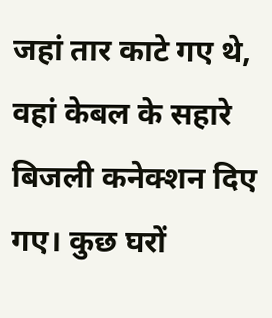जहां तार काटे गए थे, वहां केबल के सहारे बिजली कनेक्शन दिए गए। कुछ घरों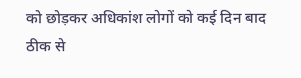को छोड़कर अधिकांश लोगों को कई दिन बाद ठीक से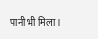पानी भी मिला।